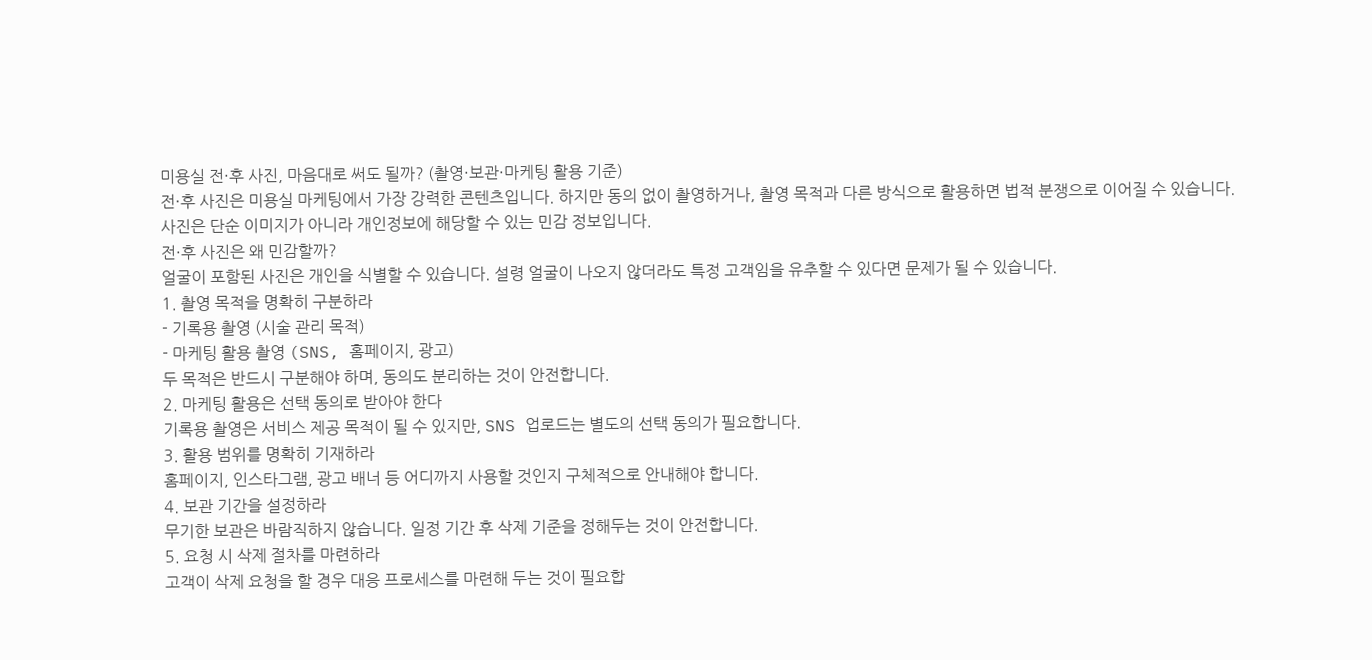미용실 전·후 사진, 마음대로 써도 될까? (촬영·보관·마케팅 활용 기준)
전·후 사진은 미용실 마케팅에서 가장 강력한 콘텐츠입니다. 하지만 동의 없이 촬영하거나, 촬영 목적과 다른 방식으로 활용하면 법적 분쟁으로 이어질 수 있습니다.
사진은 단순 이미지가 아니라 개인정보에 해당할 수 있는 민감 정보입니다.
전·후 사진은 왜 민감할까?
얼굴이 포함된 사진은 개인을 식별할 수 있습니다. 설령 얼굴이 나오지 않더라도 특정 고객임을 유추할 수 있다면 문제가 될 수 있습니다.
1. 촬영 목적을 명확히 구분하라
- 기록용 촬영 (시술 관리 목적)
- 마케팅 활용 촬영 (SNS, 홈페이지, 광고)
두 목적은 반드시 구분해야 하며, 동의도 분리하는 것이 안전합니다.
2. 마케팅 활용은 선택 동의로 받아야 한다
기록용 촬영은 서비스 제공 목적이 될 수 있지만, SNS 업로드는 별도의 선택 동의가 필요합니다.
3. 활용 범위를 명확히 기재하라
홈페이지, 인스타그램, 광고 배너 등 어디까지 사용할 것인지 구체적으로 안내해야 합니다.
4. 보관 기간을 설정하라
무기한 보관은 바람직하지 않습니다. 일정 기간 후 삭제 기준을 정해두는 것이 안전합니다.
5. 요청 시 삭제 절차를 마련하라
고객이 삭제 요청을 할 경우 대응 프로세스를 마련해 두는 것이 필요합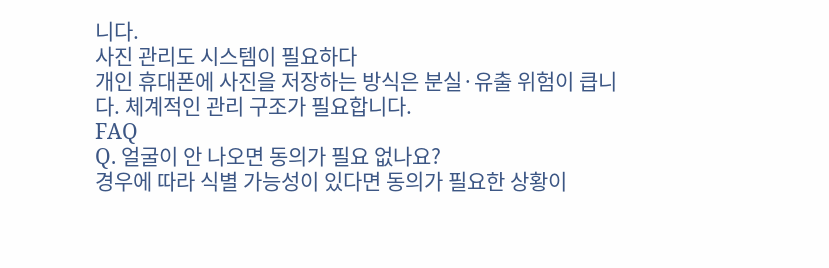니다.
사진 관리도 시스템이 필요하다
개인 휴대폰에 사진을 저장하는 방식은 분실·유출 위험이 큽니다. 체계적인 관리 구조가 필요합니다.
FAQ
Q. 얼굴이 안 나오면 동의가 필요 없나요?
경우에 따라 식별 가능성이 있다면 동의가 필요한 상황이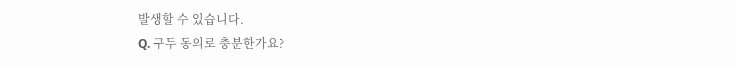발생할 수 있습니다.
Q. 구두 동의로 충분한가요?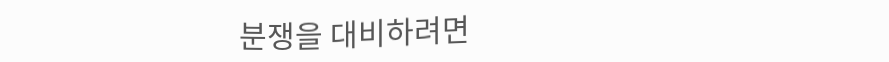분쟁을 대비하려면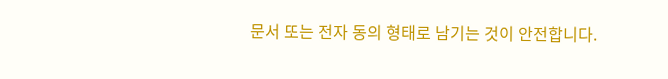문서 또는 전자 동의 형태로 남기는 것이 안전합니다.